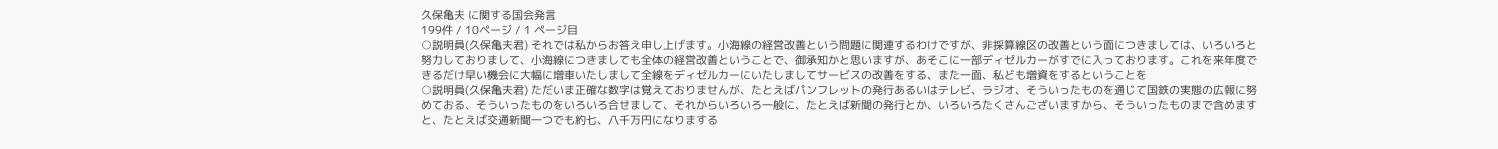久保亀夫 に関する国会発言
199件 / 10ページ / 1 ページ目
○説明員(久保亀夫君) それでは私からお答え申し上げます。小海線の経営改善という問題に関連するわけですが、非採算線区の改善という面につきましては、いろいろと努力しておりまして、小海線につきましても全体の経営改善ということで、御承知かと思いますが、あそこに一部ディゼルカーがすでに入っております。これを来年度できるだけ早い機会に大幅に増車いたしまして全線をディゼルカーにいたしましてサービスの改善をする、また一面、私ども増資をするということを
○説明員(久保亀夫君) ただいま正確な数字は覚えておりませんが、たとえばパンフレットの発行あるいはテレビ、ラジオ、そういったものを通じて国鉄の実態の広報に努めておる、そういったものをいろいろ合せまして、それからいろいろ一般に、たとえば新聞の発行とか、いろいろたくさんございますから、そういったものまで含めますと、たとえば交通新聞一つでも約七、八千万円になりまする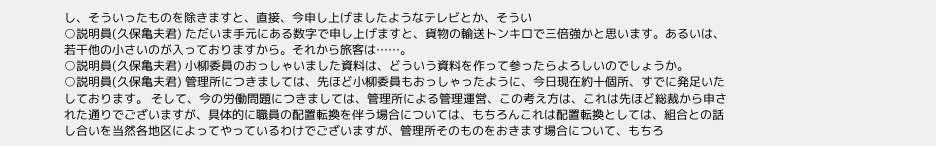し、そういったものを除きますと、直接、今申し上げましたようなテレビとか、そうい
○説明員(久保亀夫君) ただいま手元にある数字で申し上げますと、貨物の輸送トンキロで三倍強かと思います。あるいは、若干他の小さいのが入っておりますから。それから旅客は……。
○説明員(久保亀夫君) 小柳委員のおっしゃいました資料は、どういう資料を作って参ったらよろしいのでしょうか。
○説明員(久保亀夫君) 管理所につきましては、先ほど小柳委員もおっしゃったように、今日現在約十個所、すでに発足いたしております。 そして、今の労働問題につきましては、管理所による管理運営、この考え方は、これは先ほど総裁から申された通りでございますが、具体的に職員の配置転換を伴う場合については、もちろんこれは配置転換としては、組合との話し合いを当然各地区によってやっているわけでございますが、管理所そのものをおきます場合について、もちろ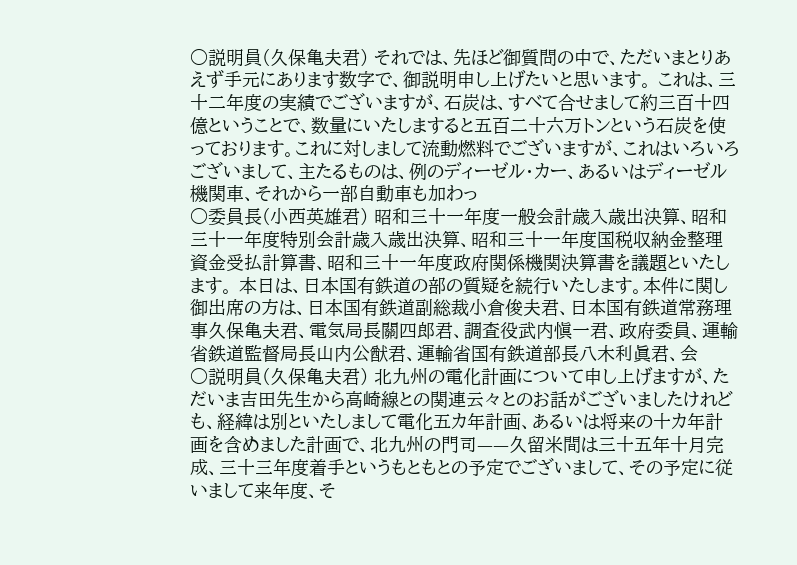○説明員(久保亀夫君) それでは、先ほど御質問の中で、ただいまとりあえず手元にあります数字で、御説明申し上げたいと思います。 これは、三十二年度の実績でございますが、石炭は、すべて合せまして約三百十四億ということで、数量にいたしますると五百二十六万トンという石炭を使っております。これに対しまして流動燃料でございますが、これはいろいろございまして、主たるものは、例のディーゼル・カー、あるいはディーゼル機関車、それから一部自動車も加わっ
○委員長(小西英雄君) 昭和三十一年度一般会計歳入歳出決算、昭和三十一年度特別会計歳入歳出決算、昭和三十一年度国税収納金整理資金受払計算書、昭和三十一年度政府関係機関決算書を議題といたします。 本日は、日本国有鉄道の部の質疑を続行いたします。本件に関し御出席の方は、日本国有鉄道副総裁小倉俊夫君、日本国有鉄道常務理事久保亀夫君、電気局長關四郎君、調査役武内愼一君、政府委員、運輸省鉄道監督局長山内公猷君、運輸省国有鉄道部長八木利眞君、会
○説明員(久保亀夫君) 北九州の電化計画について申し上げますが、ただいま吉田先生から高崎線との関連云々とのお話がございましたけれども、経緯は別といたしまして電化五カ年計画、あるいは将来の十カ年計画を含めました計画で、北九州の門司——久留米間は三十五年十月完成、三十三年度着手というもともとの予定でございまして、その予定に従いまして来年度、そ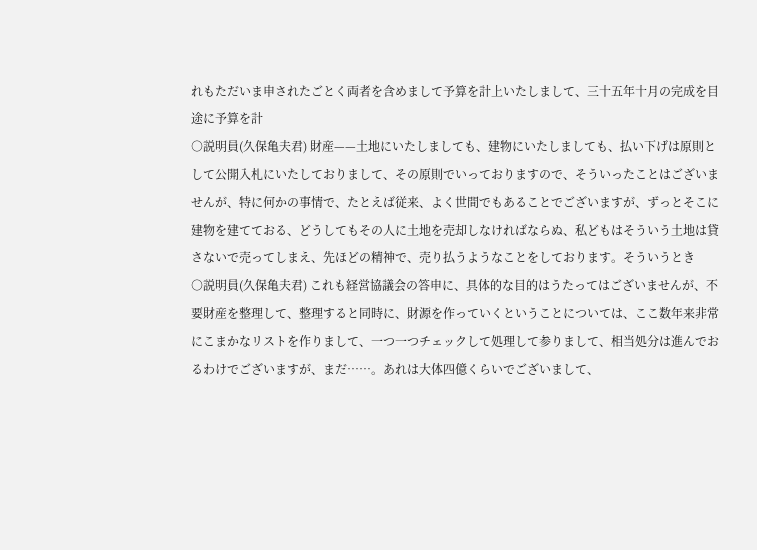れもただいま申されたごとく両者を含めまして予算を計上いたしまして、三十五年十月の完成を目途に予算を計
○説明員(久保亀夫君) 財産——土地にいたしましても、建物にいたしましても、払い下げは原則として公開入札にいたしておりまして、その原則でいっておりますので、そういったことはございませんが、特に何かの事情で、たとえば従来、よく世間でもあることでございますが、ずっとそこに建物を建てておる、どうしてもその人に土地を売却しなければならぬ、私どもはそういう土地は貸さないで売ってしまえ、先ほどの精神で、売り払うようなことをしております。そういうとき
○説明員(久保亀夫君) これも経営協議会の答申に、具体的な目的はうたってはございませんが、不要財産を整理して、整理すると同時に、財源を作っていくということについては、ここ数年来非常にこまかなリストを作りまして、一つ一つチェックして処理して参りまして、相当処分は進んでおるわけでございますが、まだ……。あれは大体四億くらいでございまして、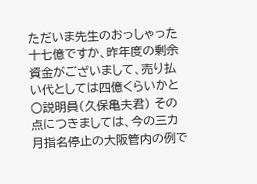ただいま先生のおっしゃった十七億ですか、昨年度の剰余資金がございまして、売り払い代としては四億くらいかと
○説明員(久保亀夫君) その点につきましては、今の三カ月指名停止の大阪管内の例で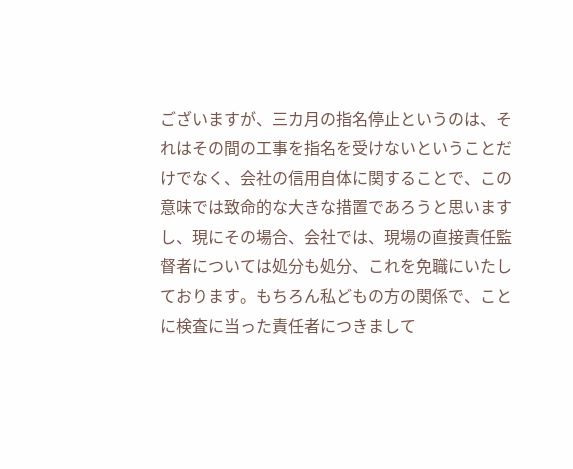ございますが、三カ月の指名停止というのは、それはその間の工事を指名を受けないということだけでなく、会社の信用自体に関することで、この意味では致命的な大きな措置であろうと思いますし、現にその場合、会社では、現場の直接責任監督者については処分も処分、これを免職にいたしております。もちろん私どもの方の関係で、ことに検査に当った責任者につきまして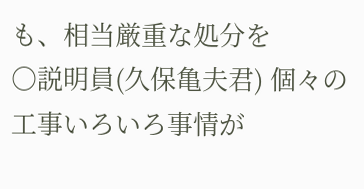も、相当厳重な処分を
○説明員(久保亀夫君) 個々の工事いろいろ事情が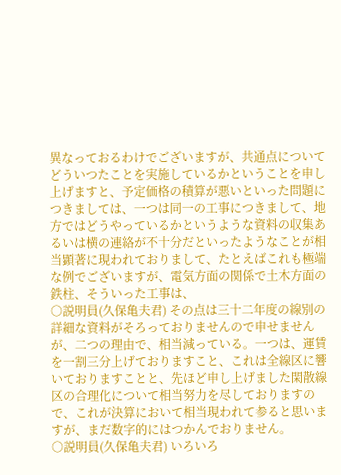異なっておるわけでございますが、共通点についてどういつたことを実施しているかということを申し上げますと、予定価格の積算が悪いといった問題につきましては、一つは同一の工事につきまして、地方ではどうやっているかというような資料の収集あるいは横の連絡が不十分だといったようなことが相当顕著に現われておりまして、たとえばこれも極端な例でございますが、電気方面の関係で土木方面の鉄柱、そういった工事は、
○説明員(久保亀夫君) その点は三十二年度の線別の詳細な資料がそろっておりませんので申せませんが、二つの理由で、相当減っている。一つは、運賃を一割三分上げておりますこと、これは全線区に響いておりますことと、先ほど申し上げました閑散線区の合理化について相当努力を尽しておりますので、これが決算において相当現われて参ると思いますが、まだ数字的にはつかんでおりません。
○説明員(久保亀夫君) いろいろ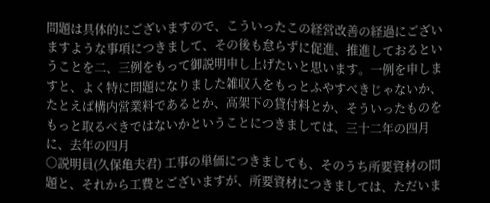問題は具体的にございますので、こういったこの経営改善の経過にございますような事項につきまして、その後も怠らずに促進、推進しておるということを二、三例をもって御説明申し上げたいと思います。一例を申しますと、よく特に問題になりました雑収入をもっとふやすべきじゃないか、たとえば構内営業料であるとか、高架下の貸付料とか、そういったものをもっと取るべきではないかということにつきましては、三十二年の四月に、去年の四月
○説明員(久保亀夫君) 工事の単価につきましても、そのうち所要資材の問題と、それから工費とございますが、所要資材につきましては、ただいま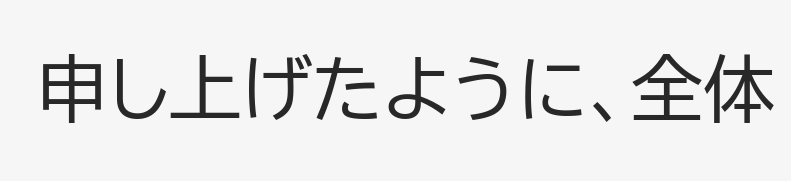申し上げたように、全体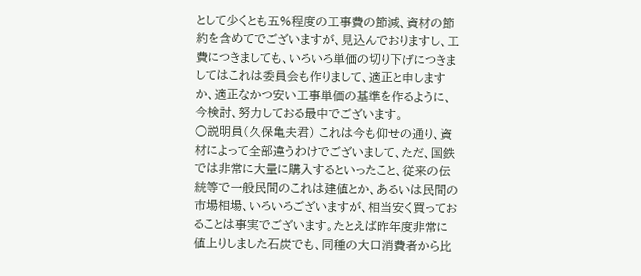として少くとも五%程度の工事費の節減、資材の節約を含めてでございますが、見込んでおりますし、工費につきましても、いろいろ単価の切り下げにつきましてはこれは委員会も作りまして、適正と申しますか、適正なかつ安い工事単価の基準を作るように、今検討、努力しておる最中でございます。
○説明員(久保亀夫君) これは今も仰せの通り、資材によって全部違うわけでございまして、ただ、国鉄では非常に大量に購入するといったこと、従来の伝統等で一般民間のこれは建値とか、あるいは民間の市場相場、いろいろございますが、相当安く買っておることは事実でございます。たとえば昨年度非常に値上りしました石炭でも、同種の大口消費者から比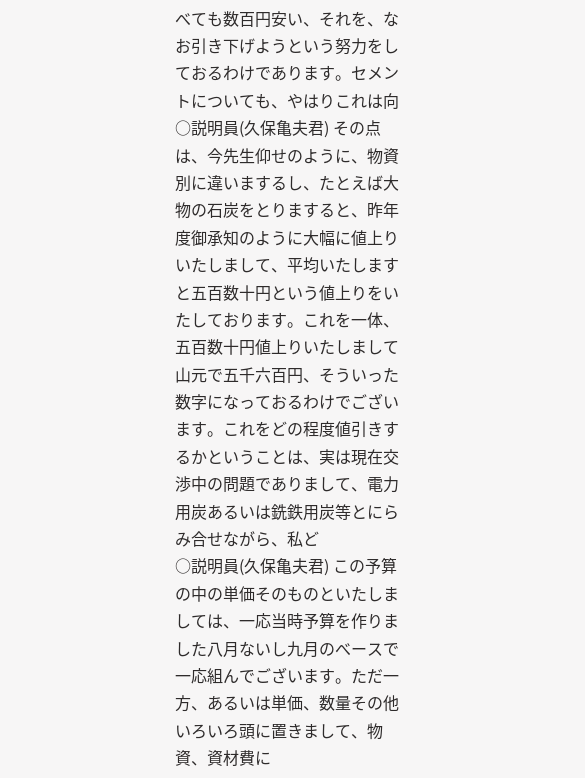べても数百円安い、それを、なお引き下げようという努力をしておるわけであります。セメントについても、やはりこれは向
○説明員(久保亀夫君) その点は、今先生仰せのように、物資別に違いまするし、たとえば大物の石炭をとりますると、昨年度御承知のように大幅に値上りいたしまして、平均いたしますと五百数十円という値上りをいたしております。これを一体、五百数十円値上りいたしまして山元で五千六百円、そういった数字になっておるわけでございます。これをどの程度値引きするかということは、実は現在交渉中の問題でありまして、電力用炭あるいは銑鉄用炭等とにらみ合せながら、私ど
○説明員(久保亀夫君) この予算の中の単価そのものといたしましては、一応当時予算を作りました八月ないし九月のべースで一応組んでございます。ただ一方、あるいは単価、数量その他いろいろ頭に置きまして、物資、資材費に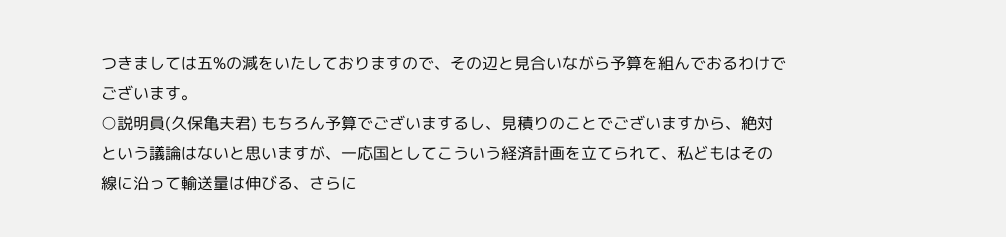つきましては五%の減をいたしておりますので、その辺と見合いながら予算を組んでおるわけでございます。
○説明員(久保亀夫君) もちろん予算でございまするし、見積りのことでございますから、絶対という議論はないと思いますが、一応国としてこういう経済計画を立てられて、私どもはその線に沿って輸送量は伸びる、さらに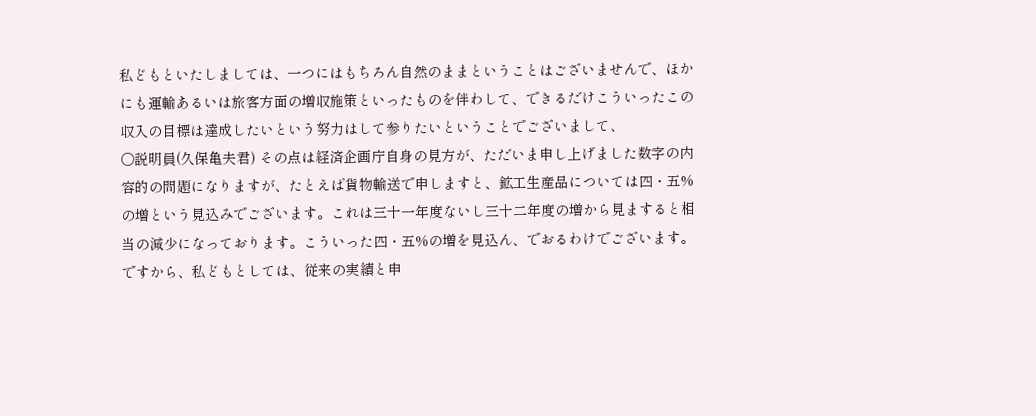私どもといたしましては、一つにはもちろん自然のままということはございませんで、ほかにも運輸あるいは旅客方面の増収施策といったものを伴わして、できるだけこういったこの収入の目標は達成したいという努力はして参りたいということでございまして、
○説明員(久保亀夫君) その点は経済企画庁自身の見方が、ただいま申し上げました数字の内容的の問題になりますが、たとえば貨物輸送で申しますと、鉱工生産品については四・五%の増という見込みでございます。これは三十一年度ないし三十二年度の増から見ますると相当の減少になっております。こういった四・五%の増を見込ん、でおるわけでございます。ですから、私どもとしては、従来の実績と申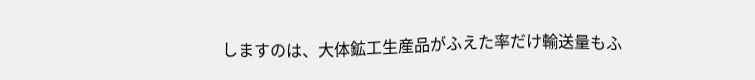しますのは、大体鉱工生産品がふえた率だけ輸送量もふ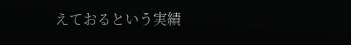えておるという実績